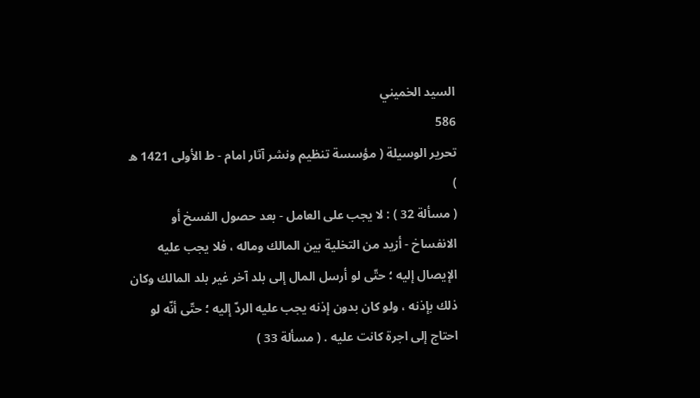السيد الخميني
586
تحرير الوسيلة ( مؤسسة تنظيم ونشر آثار امام - ط الأولى 1421 ه )
( مسألة 32 ) : لا يجب على العامل - بعد حصول الفسخ أو الانفساخ - أزيد من التخلية بين المالك وماله ، فلا يجب عليه الإيصال إليه ؛ حتّى لو أرسل المال إلى بلد آخر غير بلد المالك وكان ذلك بإذنه ، ولو كان بدون إذنه يجب عليه الردّ إليه ؛ حتّى أنّه لو احتاج إلى اجرة كانت عليه . ( مسألة 33 )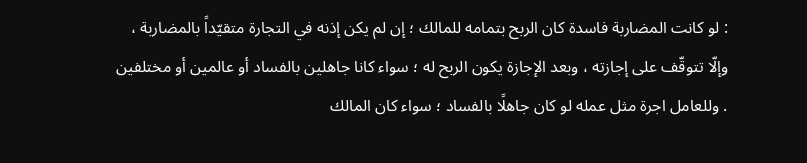: لو كانت المضاربة فاسدة كان الربح بتمامه للمالك ؛ إن لم يكن إذنه في التجارة متقيّداً بالمضاربة ، وإلّا تتوقّف على إجازته ، وبعد الإجازة يكون الربح له ؛ سواء كانا جاهلين بالفساد أو عالمين أو مختلفين . وللعامل اجرة مثل عمله لو كان جاهلًا بالفساد ؛ سواء كان المالك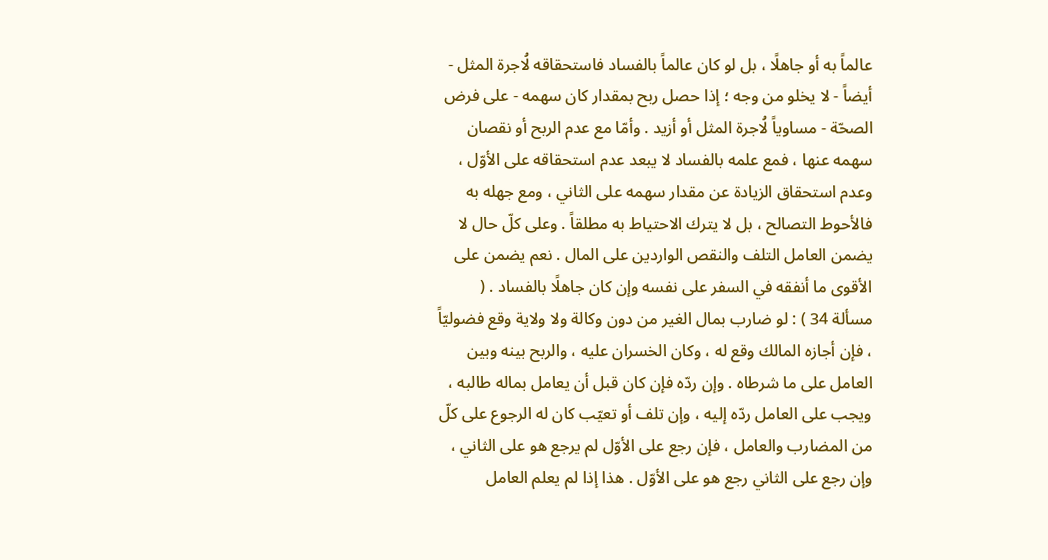عالماً به أو جاهلًا ، بل لو كان عالماً بالفساد فاستحقاقه لُاجرة المثل - أيضاً - لا يخلو من وجه ؛ إذا حصل ربح بمقدار كان سهمه - على فرض الصحّة - مساوياً لُاجرة المثل أو أزيد . وأمّا مع عدم الربح أو نقصان سهمه عنها ، فمع علمه بالفساد لا يبعد عدم استحقاقه على الأوّل ، وعدم استحقاق الزيادة عن مقدار سهمه على الثاني ، ومع جهله به فالأحوط التصالح ، بل لا يترك الاحتياط به مطلقاً . وعلى كلّ حال لا يضمن العامل التلف والنقص الواردين على المال . نعم يضمن على الأقوى ما أنفقه في السفر على نفسه وإن كان جاهلًا بالفساد . ( مسألة 34 ) : لو ضارب بمال الغير من دون وكالة ولا ولاية وقع فضوليّاً ، فإن أجازه المالك وقع له ، وكان الخسران عليه ، والربح بينه وبين العامل على ما شرطاه . وإن ردّه فإن كان قبل أن يعامل بماله طالبه ، ويجب على العامل ردّه إليه ، وإن تلف أو تعيّب كان له الرجوع على كلّ من المضارب والعامل ، فإن رجع على الأوّل لم يرجع هو على الثاني ، وإن رجع على الثاني رجع هو على الأوّل . هذا إذا لم يعلم العامل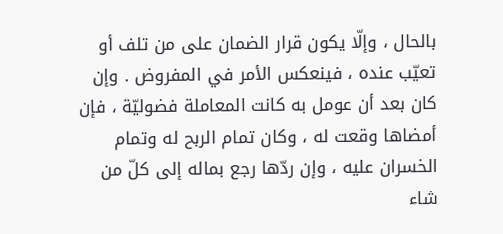بالحال ، وإلّا يكون قرار الضمان على من تلف أو تعيّب عنده ، فينعكس الأمر في المفروض . وإن كان بعد أن عومل به كانت المعاملة فضوليّة ، فإن أمضاها وقعت له ، وكان تمام الربح له وتمام الخسران عليه ، وإن ردّها رجع بماله إلى كلّ من شاء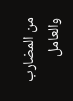من المضارب والعامل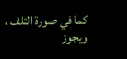كما في صورة التلف ، ويجوز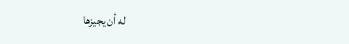له أن يجيزها